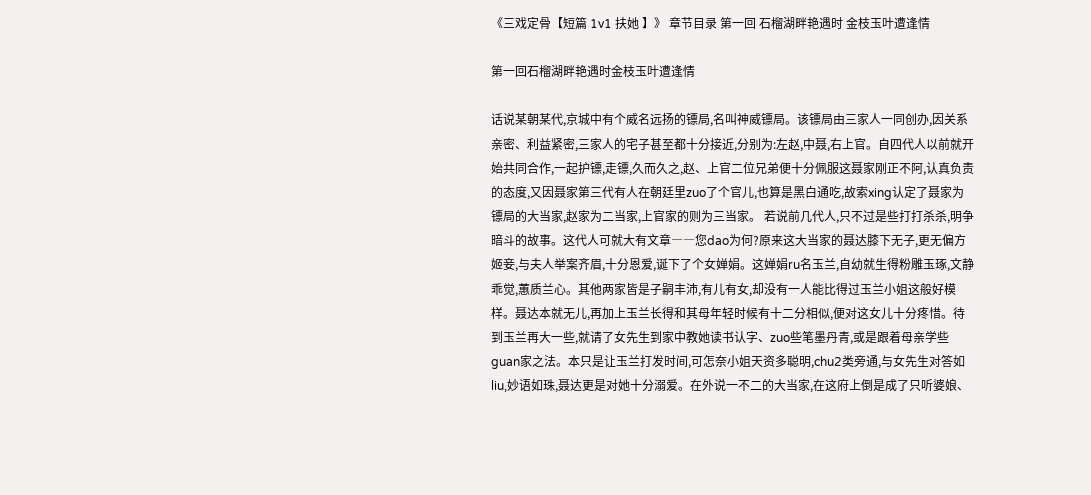《三戏定骨【短篇 1v1 扶她 】》 章节目录 第一回 石榴湖畔艳遇时 金枝玉叶遭逢情

第一回石榴湖畔艳遇时金枝玉叶遭逢情

话说某朝某代,京城中有个威名远扬的镖局,名叫神威镖局。该镖局由三家人一同创办,因关系亲密、利益紧密,三家人的宅子甚至都十分接近,分别为:左赵,中聂,右上官。自四代人以前就开始共同合作,一起护镖,走镖,久而久之,赵、上官二位兄弟便十分佩服这聂家刚正不阿,认真负责的态度,又因聂家第三代有人在朝廷里zuo了个官儿,也算是黑白通吃,故索xing认定了聂家为镖局的大当家,赵家为二当家,上官家的则为三当家。 若说前几代人,只不过是些打打杀杀,明争暗斗的故事。这代人可就大有文章――您dao为何?原来这大当家的聂达膝下无子,更无偏方姬妾,与夫人举案齐眉,十分恩爱,诞下了个女婵娟。这婵娟ru名玉兰,自幼就生得粉雕玉琢,文静乖觉,蕙质兰心。其他两家皆是子嗣丰沛,有儿有女,却没有一人能比得过玉兰小姐这般好模样。聂达本就无儿,再加上玉兰长得和其母年轻时候有十二分相似,便对这女儿十分疼惜。待到玉兰再大一些,就请了女先生到家中教她读书认字、zuo些笔墨丹青,或是跟着母亲学些guan家之法。本只是让玉兰打发时间,可怎奈小姐天资多聪明,chu2类旁通,与女先生对答如liu,妙语如珠,聂达更是对她十分溺爱。在外说一不二的大当家,在这府上倒是成了只听婆娘、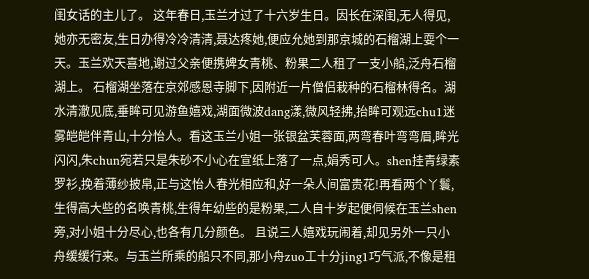闺女话的主儿了。 这年春日,玉兰才过了十六岁生日。因长在深闺,无人得见,她亦无密友,生日办得冷冷清清,聂达疼她,便应允她到那京城的石榴湖上耍个一天。玉兰欢天喜地,谢过父亲便携婢女青桃、粉果二人租了一支小船,泛舟石榴湖上。 石榴湖坐落在京郊感恩寺脚下,因附近一片僧侣栽种的石榴林得名。湖水清澈见底,垂眸可见游鱼嬉戏,湖面微波dang漾,微风轻拂,抬眸可观远chu1迷雾皑皑伴青山,十分怡人。看这玉兰小姐一张银盆芙蓉面,两弯春叶弯弯眉,眸光闪闪,朱chun宛若只是朱砂不小心在宣纸上落了一点,娟秀可人。shen挂青绿素罗衫,挽着薄纱披帛,正与这怡人春光相应和,好一朵人间富贵花!再看两个丫鬟,生得高大些的名唤青桃,生得年幼些的是粉果,二人自十岁起便伺候在玉兰shen旁,对小姐十分尽心,也各有几分颜色。 且说三人嬉戏玩闹着,却见另外一只小舟缓缓行来。与玉兰所乘的船只不同,那小舟zuo工十分jing1巧气派,不像是租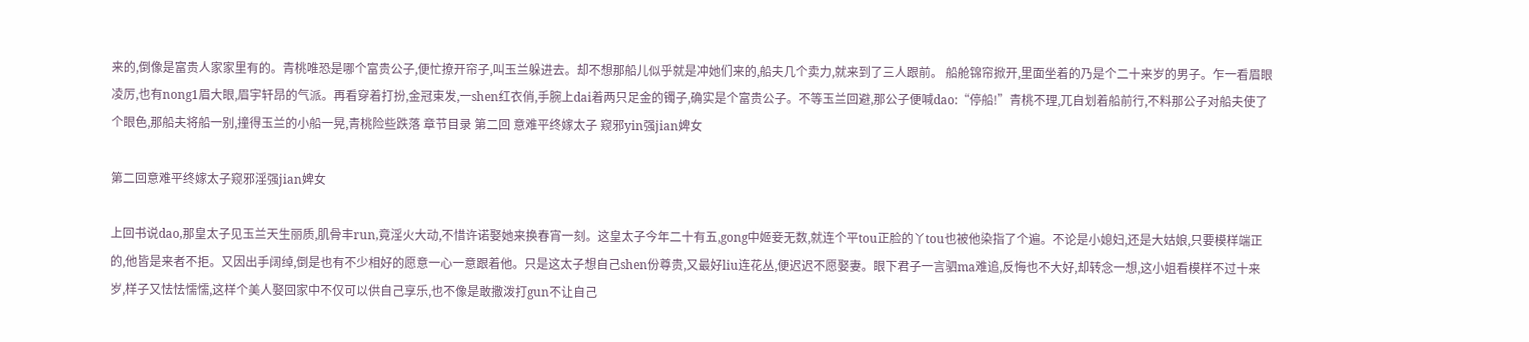来的,倒像是富贵人家家里有的。青桃唯恐是哪个富贵公子,便忙撩开帘子,叫玉兰躲进去。却不想那船儿似乎就是冲她们来的,船夫几个卖力,就来到了三人跟前。 船舱锦帘掀开,里面坐着的乃是个二十来岁的男子。乍一看眉眼凌厉,也有nong1眉大眼,眉宇轩昂的气派。再看穿着打扮,金冠束发,一shen红衣俏,手腕上dai着两只足金的镯子,确实是个富贵公子。不等玉兰回避,那公子便喊dao:“停船!”青桃不理,兀自划着船前行,不料那公子对船夫使了个眼色,那船夫将船一别,撞得玉兰的小船一晃,青桃险些跌落 章节目录 第二回 意难平终嫁太子 窥邪yin强jian婢女

第二回意难平终嫁太子窥邪淫强jian婢女

上回书说dao,那皇太子见玉兰天生丽质,肌骨丰run,竟淫火大动,不惜许诺娶她来换春宵一刻。这皇太子今年二十有五,gong中姬妾无数,就连个平tou正脸的丫tou也被他染指了个遍。不论是小媳妇,还是大姑娘,只要模样端正的,他皆是来者不拒。又因出手阔绰,倒是也有不少相好的愿意一心一意跟着他。只是这太子想自己shen份尊贵,又最好liu连花丛,便迟迟不愿娶妻。眼下君子一言驷ma难追,反悔也不大好,却转念一想,这小姐看模样不过十来岁,样子又怯怯懦懦,这样个美人娶回家中不仅可以供自己享乐,也不像是敢撒泼打gun不让自己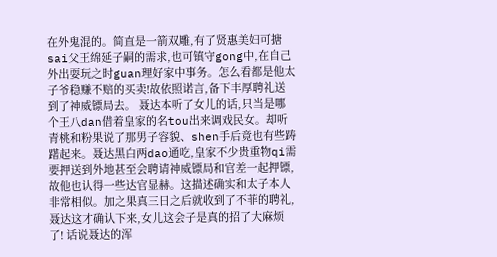在外鬼混的。简直是一箭双雕,有了贤惠美妇可搪sai父王绵延子嗣的需求,也可镇守gong中,在自己外出耍玩之时guan理好家中事务。怎么看都是他太子爷稳赚不赔的买卖!故依照诺言,备下丰厚聘礼送到了神威镖局去。 聂达本听了女儿的话,只当是哪个王八dan借着皇家的名tou出来调戏民女。却听青桃和粉果说了那男子容貌、shen手后竟也有些踌躇起来。聂达黑白两dao通吃,皇家不少贵重物qi需要押送到外地甚至会聘请神威镖局和官差一起押镖,故他也认得一些达官显赫。这描述确实和太子本人非常相似。加之果真三日之后就收到了不菲的聘礼,聂达这才确认下来,女儿这会子是真的招了大麻烦了! 话说聂达的浑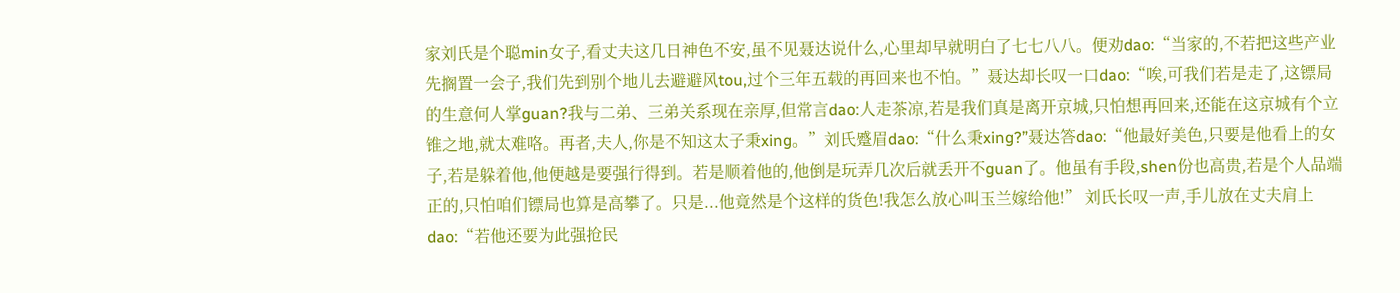家刘氏是个聪min女子,看丈夫这几日神色不安,虽不见聂达说什么,心里却早就明白了七七八八。便劝dao:“当家的,不若把这些产业先搁置一会子,我们先到别个地儿去避避风tou,过个三年五载的再回来也不怕。”聂达却长叹一口dao:“唉,可我们若是走了,这镖局的生意何人掌guan?我与二弟、三弟关系现在亲厚,但常言dao:人走茶凉,若是我们真是离开京城,只怕想再回来,还能在这京城有个立锥之地,就太难咯。再者,夫人,你是不知这太子秉xing。”刘氏蹙眉dao:“什么秉xing?”聂达答dao:“他最好美色,只要是他看上的女子,若是躲着他,他便越是要强行得到。若是顺着他的,他倒是玩弄几次后就丢开不guan了。他虽有手段,shen份也高贵,若是个人品端正的,只怕咱们镖局也算是高攀了。只是...他竟然是个这样的货色!我怎么放心叫玉兰嫁给他!” 刘氏长叹一声,手儿放在丈夫肩上dao:“若他还要为此强抢民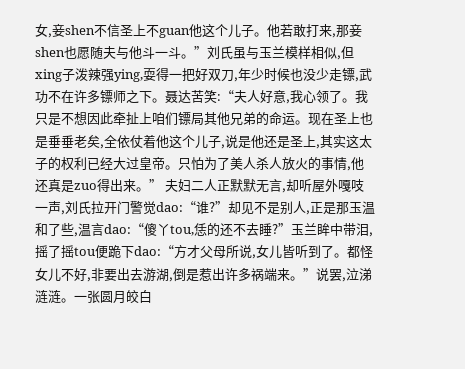女,妾shen不信圣上不guan他这个儿子。他若敢打来,那妾shen也愿随夫与他斗一斗。”刘氏虽与玉兰模样相似,但xing子泼辣强ying,耍得一把好双刀,年少时候也没少走镖,武功不在许多镖师之下。聂达苦笑:“夫人好意,我心领了。我只是不想因此牵扯上咱们镖局其他兄弟的命运。现在圣上也是垂垂老矣,全依仗着他这个儿子,说是他还是圣上,其实这太子的权利已经大过皇帝。只怕为了美人杀人放火的事情,他还真是zuo得出来。” 夫妇二人正默默无言,却听屋外嘎吱一声,刘氏拉开门警觉dao:“谁?”却见不是别人,正是那玉温和了些,温言dao:“傻丫tou,恁的还不去睡?”玉兰眸中带泪,摇了摇tou便跪下dao:“方才父母所说,女儿皆听到了。都怪女儿不好,非要出去游湖,倒是惹出许多祸端来。”说罢,泣涕涟涟。一张圆月皎白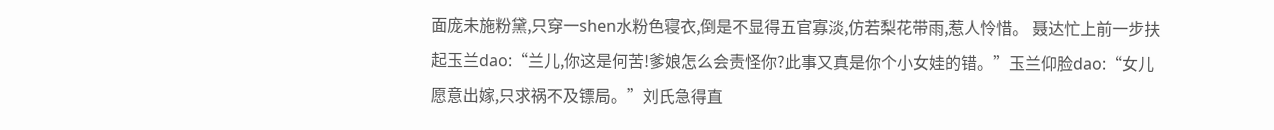面庞未施粉黛,只穿一shen水粉色寝衣,倒是不显得五官寡淡,仿若梨花带雨,惹人怜惜。 聂达忙上前一步扶起玉兰dao:“兰儿,你这是何苦!爹娘怎么会责怪你?此事又真是你个小女娃的错。”玉兰仰脸dao:“女儿愿意出嫁,只求祸不及镖局。”刘氏急得直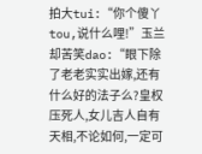拍大tui:“你个傻丫tou,说什么哩!”玉兰却苦笑dao:“眼下除了老老实实出嫁,还有什么好的法子么?皇权压死人,女儿吉人自有天相,不论如何,一定可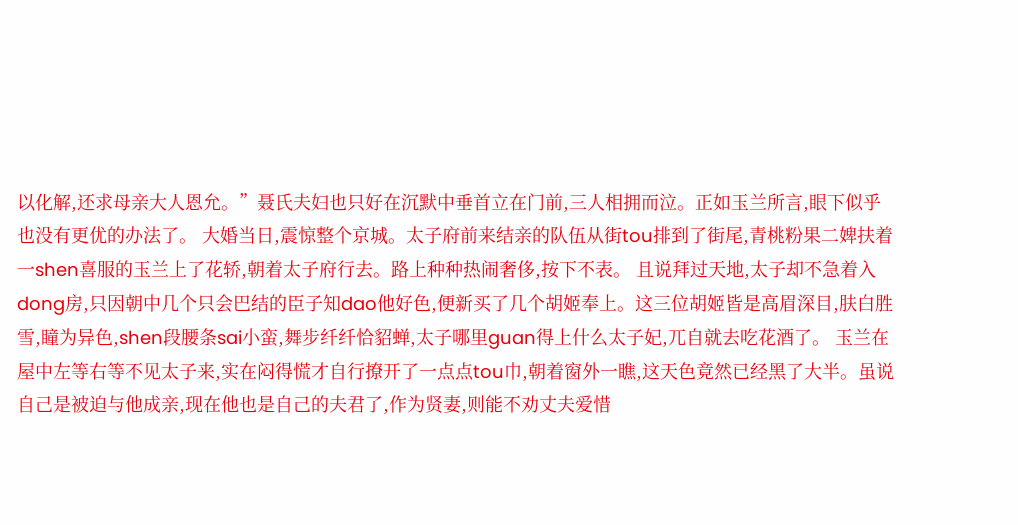以化解,还求母亲大人恩允。”聂氏夫妇也只好在沉默中垂首立在门前,三人相拥而泣。正如玉兰所言,眼下似乎也没有更优的办法了。 大婚当日,震惊整个京城。太子府前来结亲的队伍从街tou排到了街尾,青桃粉果二婢扶着一shen喜服的玉兰上了花轿,朝着太子府行去。路上种种热闹奢侈,按下不表。 且说拜过天地,太子却不急着入dong房,只因朝中几个只会巴结的臣子知dao他好色,便新买了几个胡姬奉上。这三位胡姬皆是高眉深目,肤白胜雪,瞳为异色,shen段腰条sai小蛮,舞步纤纤恰貂蝉,太子哪里guan得上什么太子妃,兀自就去吃花酒了。 玉兰在屋中左等右等不见太子来,实在闷得慌才自行撩开了一点点tou巾,朝着窗外一瞧,这天色竟然已经黑了大半。虽说自己是被迫与他成亲,现在他也是自己的夫君了,作为贤妻,则能不劝丈夫爱惜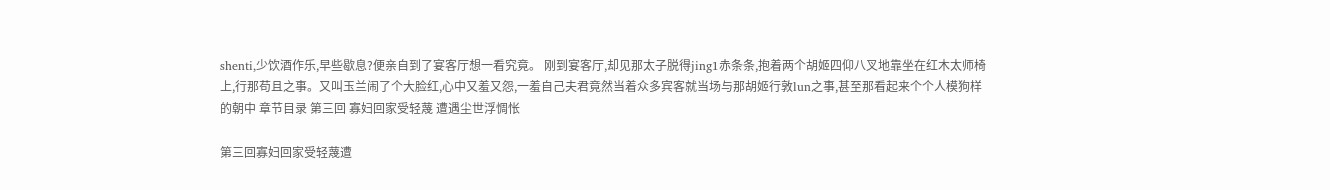shenti,少饮酒作乐,早些歇息?便亲自到了宴客厅想一看究竟。 刚到宴客厅,却见那太子脱得jing1赤条条,抱着两个胡姬四仰八叉地靠坐在红木太师椅上,行那苟且之事。又叫玉兰闹了个大脸红,心中又羞又怨,一羞自己夫君竟然当着众多宾客就当场与那胡姬行敦lun之事,甚至那看起来个个人模狗样的朝中 章节目录 第三回 寡妇回家受轻蔑 遭遇尘世浮惆怅

第三回寡妇回家受轻蔑遭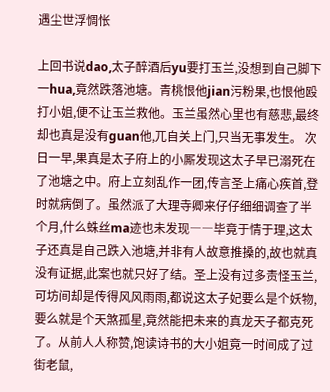遇尘世浮惆怅

上回书说dao,太子醉酒后yu要打玉兰,没想到自己脚下一hua,竟然跌落池塘。青桃恨他jian污粉果,也恨他殴打小姐,便不让玉兰救他。玉兰虽然心里也有慈悲,最终却也真是没有guan他,兀自关上门,只当无事发生。 次日一早,果真是太子府上的小厮发现这太子早已溺死在了池塘之中。府上立刻乱作一团,传言圣上痛心疾首,登时就病倒了。虽然派了大理寺卿来仔仔细细调查了半个月,什么蛛丝ma迹也未发现――毕竟于情于理,这太子还真是自己跌入池塘,并非有人故意推搡的,故也就真没有证据,此案也就只好了结。圣上没有过多责怪玉兰,可坊间却是传得风风雨雨,都说这太子妃要么是个妖物,要么就是个天煞孤星,竟然能把未来的真龙天子都克死了。从前人人称赞,饱读诗书的大小姐竟一时间成了过街老鼠,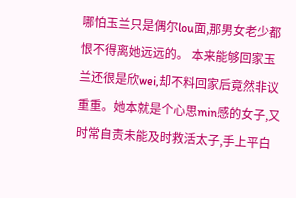哪怕玉兰只是偶尔lou面,那男女老少都恨不得离她远远的。 本来能够回家玉兰还很是欣wei,却不料回家后竟然非议重重。她本就是个心思min感的女子,又时常自责未能及时救活太子,手上平白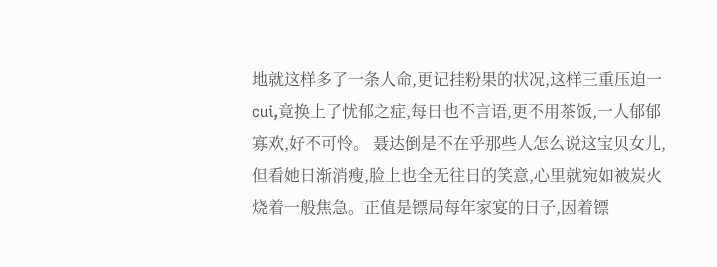地就这样多了一条人命,更记挂粉果的状况,这样三重压迫一cui,竟换上了忧郁之症,每日也不言语,更不用茶饭,一人郁郁寡欢,好不可怜。 聂达倒是不在乎那些人怎么说这宝贝女儿,但看她日渐消瘦,脸上也全无往日的笑意,心里就宛如被炭火烧着一般焦急。正值是镖局每年家宴的日子,因着镖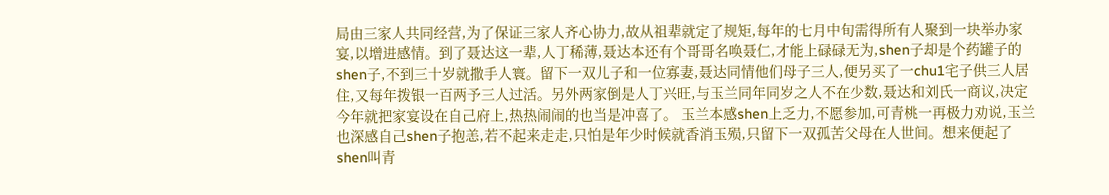局由三家人共同经营,为了保证三家人齐心协力,故从祖辈就定了规矩,每年的七月中旬需得所有人聚到一块举办家宴,以增进感情。到了聂达这一辈,人丁稀薄,聂达本还有个哥哥名唤聂仁,才能上碌碌无为,shen子却是个药罐子的shen子,不到三十岁就撒手人寰。留下一双儿子和一位寡妻,聂达同情他们母子三人,便另买了一chu1宅子供三人居住,又每年拨银一百两予三人过活。另外两家倒是人丁兴旺,与玉兰同年同岁之人不在少数,聂达和刘氏一商议,决定今年就把家宴设在自己府上,热热闹闹的也当是冲喜了。 玉兰本感shen上乏力,不愿参加,可青桃一再极力劝说,玉兰也深感自己shen子抱恙,若不起来走走,只怕是年少时候就香消玉殒,只留下一双孤苦父母在人世间。想来便起了shen叫青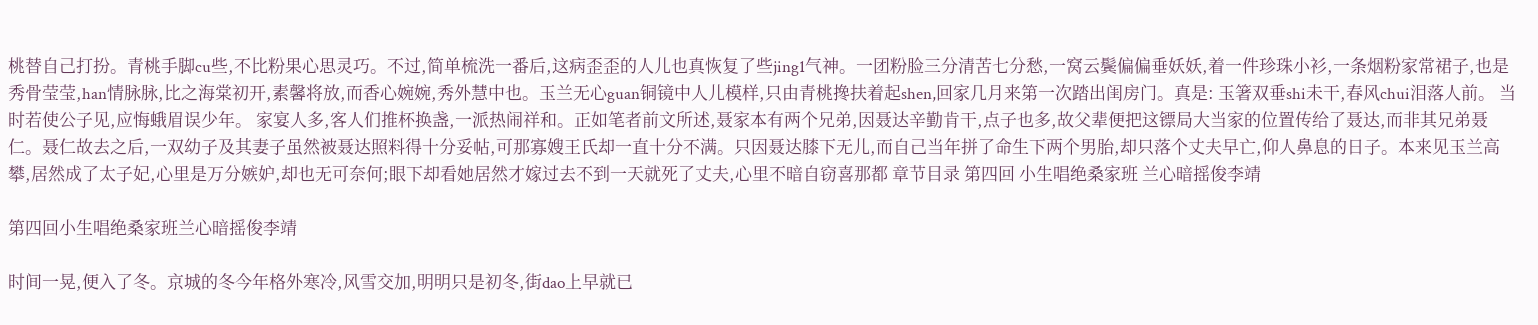桃替自己打扮。青桃手脚cu些,不比粉果心思灵巧。不过,简单梳洗一番后,这病歪歪的人儿也真恢复了些jing1气神。一团粉脸三分清苦七分愁,一窝云鬓偏偏垂妖妖,着一件珍珠小衫,一条烟粉家常裙子,也是秀骨莹莹,han情脉脉,比之海棠初开,素馨将放,而香心婉婉,秀外慧中也。玉兰无心guan铜镜中人儿模样,只由青桃搀扶着起shen,回家几月来第一次踏出闺房门。真是: 玉箸双垂shi未干,春风chui泪落人前。 当时若使公子见,应悔蛾眉误少年。 家宴人多,客人们推杯换盏,一派热闹祥和。正如笔者前文所述,聂家本有两个兄弟,因聂达辛勤肯干,点子也多,故父辈便把这镖局大当家的位置传给了聂达,而非其兄弟聂仁。聂仁故去之后,一双幼子及其妻子虽然被聂达照料得十分妥帖,可那寡嫂王氏却一直十分不满。只因聂达膝下无儿,而自己当年拼了命生下两个男胎,却只落个丈夫早亡,仰人鼻息的日子。本来见玉兰高攀,居然成了太子妃,心里是万分嫉妒,却也无可奈何;眼下却看她居然才嫁过去不到一天就死了丈夫,心里不暗自窃喜那都 章节目录 第四回 小生唱绝桑家班 兰心暗摇俊李靖

第四回小生唱绝桑家班兰心暗摇俊李靖

时间一晃,便入了冬。京城的冬今年格外寒冷,风雪交加,明明只是初冬,街dao上早就已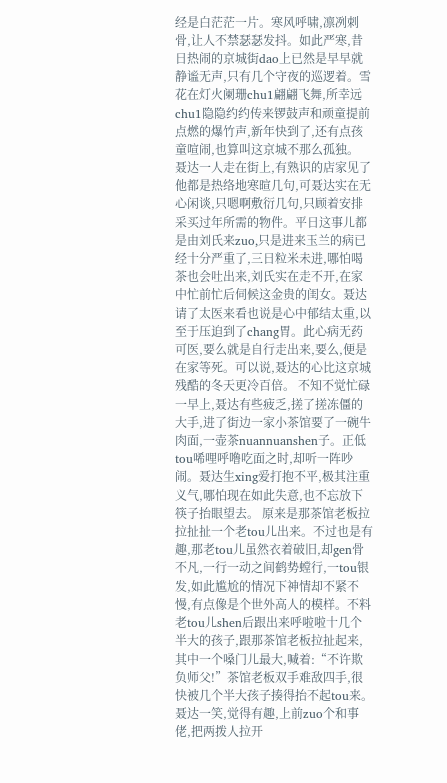经是白茫茫一片。寒风呼啸,凛冽刺骨,让人不禁瑟瑟发抖。如此严寒,昔日热闹的京城街dao上已然是早早就静谧无声,只有几个守夜的巡逻着。雪花在灯火阑珊chu1翩翩飞舞,所幸远chu1隐隐约约传来锣鼓声和顽童提前点燃的爆竹声,新年快到了,还有点孩童喧闹,也算叫这京城不那么孤独。 聂达一人走在街上,有熟识的店家见了他都是热络地寒暄几句,可聂达实在无心闲谈,只嗯啊敷衍几句,只顾着安排采买过年所需的物件。平日这事儿都是由刘氏来zuo,只是进来玉兰的病已经十分严重了,三日粒米未进,哪怕喝茶也会吐出来,刘氏实在走不开,在家中忙前忙后伺候这金贵的闺女。聂达请了太医来看也说是心中郁结太重,以至于压迫到了chang胃。此心病无药可医,要么就是自行走出来,要么,便是在家等死。可以说,聂达的心比这京城残酷的冬天更冷百倍。 不知不觉忙碌一早上,聂达有些疲乏,搓了搓冻僵的大手,进了街边一家小茶馆要了一碗牛肉面,一壶茶nuannuanshen子。正低tou唏哩呼噜吃面之时,却听一阵吵闹。聂达生xing爱打抱不平,极其注重义气,哪怕现在如此失意,也不忘放下筷子抬眼望去。 原来是那茶馆老板拉拉扯扯一个老tou儿出来。不过也是有趣,那老tou儿虽然衣着破旧,却gen骨不凡,一行一动之间鹤势螳行,一tou银发,如此尴尬的情况下神情却不紧不慢,有点像是个世外高人的模样。不料老tou儿shen后跟出来呼啦啦十几个半大的孩子,跟那茶馆老板拉扯起来,其中一个嗓门儿最大,喊着:“不许欺负师父!”茶馆老板双手难敌四手,很快被几个半大孩子揍得抬不起tou来。 聂达一笑,觉得有趣,上前zuo个和事佬,把两拨人拉开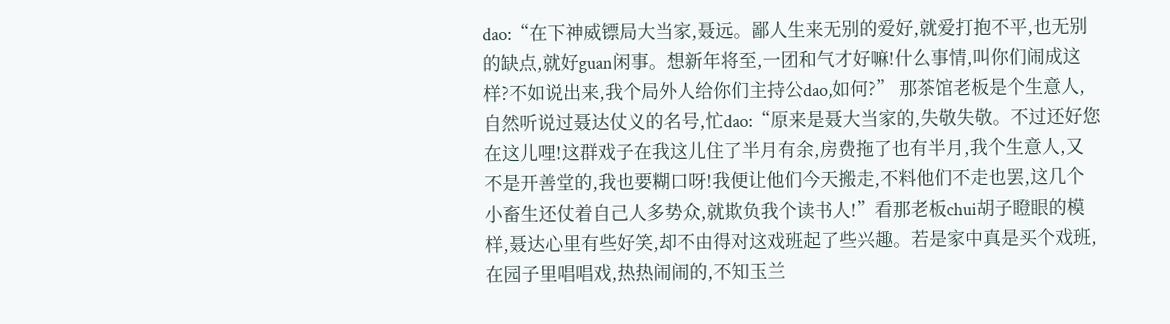dao:“在下神威镖局大当家,聂远。鄙人生来无别的爱好,就爱打抱不平,也无别的缺点,就好guan闲事。想新年将至,一团和气才好嘛!什么事情,叫你们闹成这样?不如说出来,我个局外人给你们主持公dao,如何?” 那茶馆老板是个生意人,自然听说过聂达仗义的名号,忙dao:“原来是聂大当家的,失敬失敬。不过还好您在这儿哩!这群戏子在我这儿住了半月有余,房费拖了也有半月,我个生意人,又不是开善堂的,我也要糊口呀!我便让他们今天搬走,不料他们不走也罢,这几个小畜生还仗着自己人多势众,就欺负我个读书人!”看那老板chui胡子瞪眼的模样,聂达心里有些好笑,却不由得对这戏班起了些兴趣。若是家中真是买个戏班,在园子里唱唱戏,热热闹闹的,不知玉兰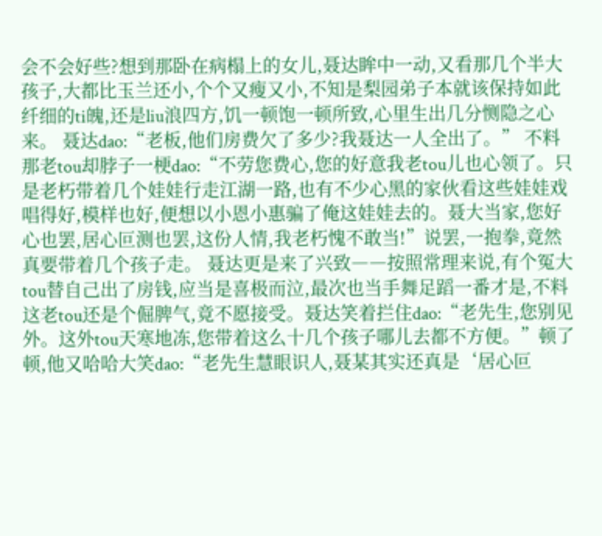会不会好些?想到那卧在病榻上的女儿,聂达眸中一动,又看那几个半大孩子,大都比玉兰还小,个个又瘦又小,不知是梨园弟子本就该保持如此纤细的ti魄,还是liu浪四方,饥一顿饱一顿所致,心里生出几分恻隐之心来。 聂达dao:“老板,他们房费欠了多少?我聂达一人全出了。” 不料那老tou却脖子一梗dao:“不劳您费心,您的好意我老tou儿也心领了。只是老朽带着几个娃娃行走江湖一路,也有不少心黑的家伙看这些娃娃戏唱得好,模样也好,便想以小恩小惠骗了俺这娃娃去的。聂大当家,您好心也罢,居心叵测也罢,这份人情,我老朽愧不敢当!”说罢,一抱拳,竟然真要带着几个孩子走。 聂达更是来了兴致――按照常理来说,有个冤大tou替自己出了房钱,应当是喜极而泣,最次也当手舞足蹈一番才是,不料这老tou还是个倔脾气,竟不愿接受。聂达笑着拦住dao:“老先生,您别见外。这外tou天寒地冻,您带着这么十几个孩子哪儿去都不方便。”顿了顿,他又哈哈大笑dao:“老先生慧眼识人,聂某其实还真是‘居心叵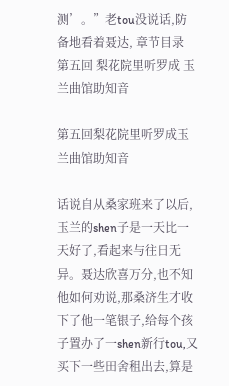测’。”老tou没说话,防备地看着聂达, 章节目录 第五回 梨花院里听罗成 玉兰曲馆助知音

第五回梨花院里听罗成玉兰曲馆助知音

话说自从桑家班来了以后,玉兰的shen子是一天比一天好了,看起来与往日无异。聂达欣喜万分,也不知他如何劝说,那桑济生才收下了他一笔银子,给每个孩子置办了一shen新行tou,又买下一些田舍租出去,算是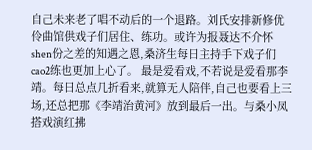自己未来老了唱不动后的一个退路。刘氏安排新修优伶曲馆供戏子们居住、练功。或许为报聂达不介怀shen份之差的知遇之恩,桑济生每日主持手下戏子们cao2练也更加上心了。 最是爱看戏,不若说是爱看那李靖。每日总点几折看来,就算无人陪伴,自己也要看上三场,还总把那《李靖治黄河》放到最后一出。与桑小凤搭戏演红拂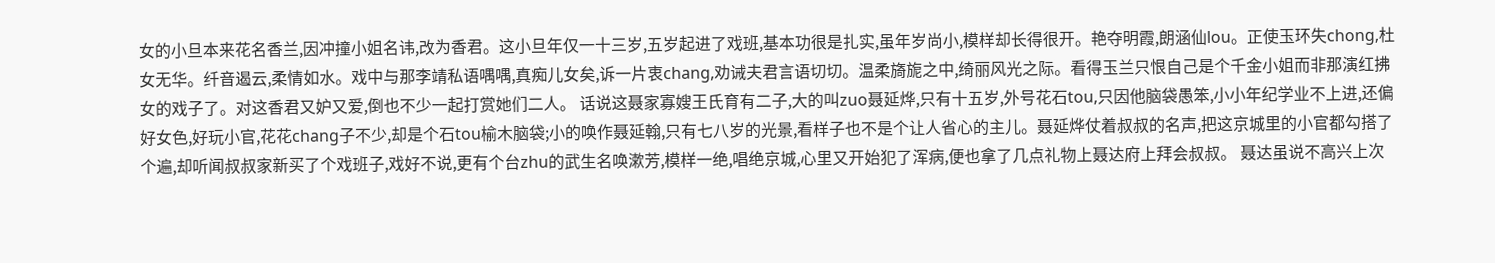女的小旦本来花名香兰,因冲撞小姐名讳,改为香君。这小旦年仅一十三岁,五岁起进了戏班,基本功很是扎实,虽年岁尚小,模样却长得很开。艳夺明霞,朗涵仙lou。正使玉环失chong,杜女无华。纤音遏云,柔情如水。戏中与那李靖私语喁喁,真痴儿女矣,诉一片衷chang,劝诫夫君言语切切。温柔旖旎之中,绮丽风光之际。看得玉兰只恨自己是个千金小姐而非那演红拂女的戏子了。对这香君又妒又爱,倒也不少一起打赏她们二人。 话说这聂家寡嫂王氏育有二子,大的叫zuo聂延烨,只有十五岁,外号花石tou,只因他脑袋愚笨,小小年纪学业不上进,还偏好女色,好玩小官,花花chang子不少,却是个石tou榆木脑袋;小的唤作聂延翰,只有七八岁的光景,看样子也不是个让人省心的主儿。聂延烨仗着叔叔的名声,把这京城里的小官都勾搭了个遍,却听闻叔叔家新买了个戏班子,戏好不说,更有个台zhu的武生名唤漱芳,模样一绝,唱绝京城,心里又开始犯了浑病,便也拿了几点礼物上聂达府上拜会叔叔。 聂达虽说不高兴上次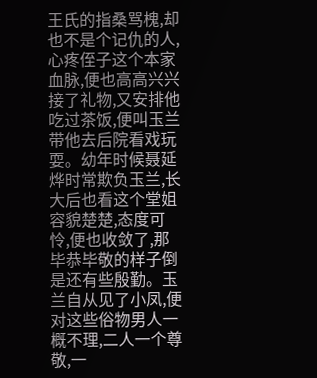王氏的指桑骂槐,却也不是个记仇的人,心疼侄子这个本家血脉,便也高高兴兴接了礼物,又安排他吃过茶饭,便叫玉兰带他去后院看戏玩耍。幼年时候聂延烨时常欺负玉兰,长大后也看这个堂姐容貌楚楚,态度可怜,便也收敛了,那毕恭毕敬的样子倒是还有些殷勤。玉兰自从见了小凤,便对这些俗物男人一概不理,二人一个尊敬,一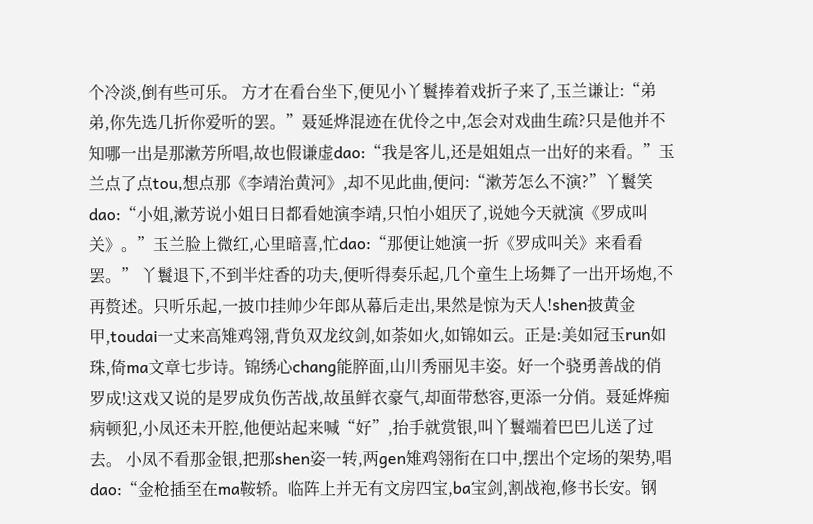个冷淡,倒有些可乐。 方才在看台坐下,便见小丫鬟捧着戏折子来了,玉兰谦让:“弟弟,你先选几折你爱听的罢。”聂延烨混迹在优伶之中,怎会对戏曲生疏?只是他并不知哪一出是那漱芳所唱,故也假谦虚dao:“我是客儿,还是姐姐点一出好的来看。”玉兰点了点tou,想点那《李靖治黄河》,却不见此曲,便问:“漱芳怎么不演?”丫鬟笑dao:“小姐,漱芳说小姐日日都看她演李靖,只怕小姐厌了,说她今天就演《罗成叫关》。”玉兰脸上微红,心里暗喜,忙dao:“那便让她演一折《罗成叫关》来看看罢。” 丫鬟退下,不到半炷香的功夫,便听得奏乐起,几个童生上场舞了一出开场炮,不再赘述。只听乐起,一披巾挂帅少年郎从幕后走出,果然是惊为天人!shen披黄金甲,toudai一丈来高雉鸡翎,背负双龙纹剑,如荼如火,如锦如云。正是:美如冠玉run如珠,倚ma文章七步诗。锦绣心chang能脺面,山川秀丽见丰姿。好一个骁勇善战的俏罗成!这戏又说的是罗成负伤苦战,故虽鲜衣豪气,却面带愁容,更添一分俏。聂延烨痴病顿犯,小凤还未开腔,他便站起来喊“好”,抬手就赏银,叫丫鬟端着巴巴儿送了过去。 小凤不看那金银,把那shen姿一转,两gen雉鸡翎衔在口中,摆出个定场的架势,唱dao:“金枪插至在ma鞍轿。临阵上并无有文房四宝,ba宝剑,割战袍,修书长安。钢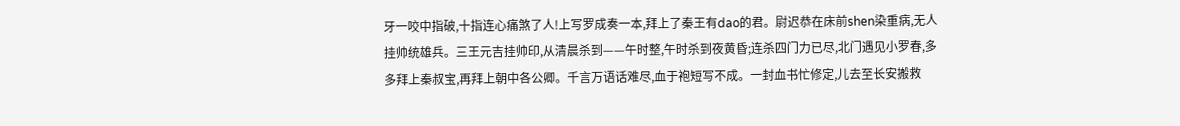牙一咬中指破,十指连心痛煞了人!上写罗成奏一本,拜上了秦王有dao的君。尉迟恭在床前shen染重病,无人挂帅统雄兵。三王元吉挂帅印,从清晨杀到——午时整,午时杀到夜黄昏;连杀四门力已尽,北门遇见小罗春,多多拜上秦叔宝,再拜上朝中各公卿。千言万语话难尽,血于袍短写不成。一封血书忙修定,儿去至长安搬救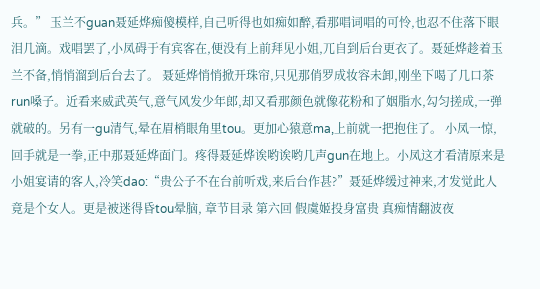兵。” 玉兰不guan聂延烨痴傻模样,自己听得也如痴如醉,看那唱词唱的可怜,也忍不住落下眼泪几滴。戏唱罢了,小凤碍于有宾客在,便没有上前拜见小姐,兀自到后台更衣了。聂延烨趁着玉兰不备,悄悄溜到后台去了。 聂延烨悄悄掀开珠帘,只见那俏罗成妆容未卸,刚坐下喝了几口茶run嗓子。近看来威武英气,意气风发少年郎,却又看那颜色就像花粉和了姻脂水,勾匀搓成,一弹就破的。另有一gu清气,晕在眉梢眼角里tou。更加心猿意ma,上前就一把抱住了。 小凤一惊,回手就是一拳,正中那聂延烨面门。疼得聂延烨诶哟诶哟几声gun在地上。小凤这才看清原来是小姐宴请的客人,冷笑dao:“贵公子不在台前听戏,来后台作甚?”聂延烨缓过神来,才发觉此人竟是个女人。更是被迷得昏tou晕脑, 章节目录 第六回 假虞姬投身富贵 真痴情翻波夜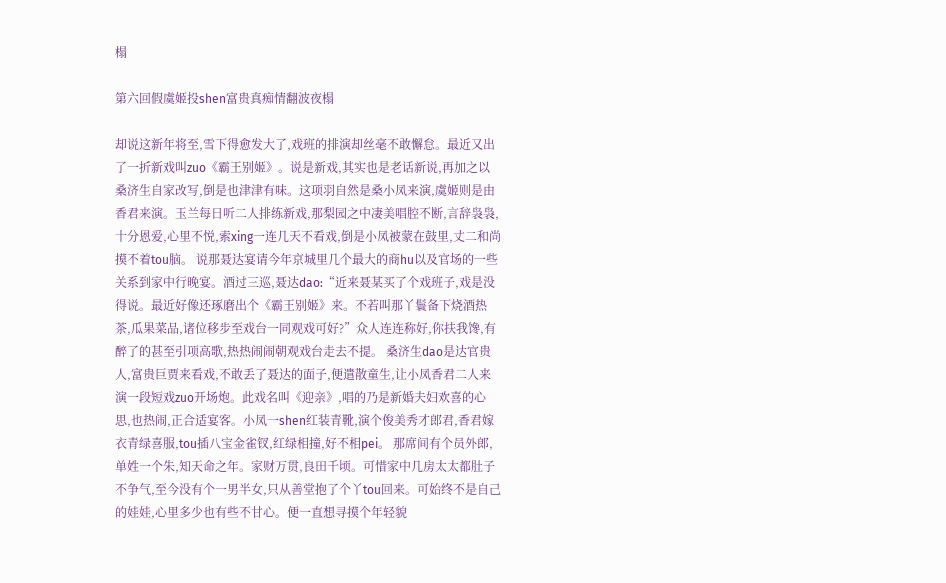榻

第六回假虞姬投shen富贵真痴情翻波夜榻

却说这新年将至,雪下得愈发大了,戏班的排演却丝毫不敢懈怠。最近又出了一折新戏叫zuo《霸王别姬》。说是新戏,其实也是老话新说,再加之以桑济生自家改写,倒是也津津有味。这项羽自然是桑小凤来演,虞姬则是由香君来演。玉兰每日听二人排练新戏,那梨园之中凄美唱腔不断,言辞袅袅,十分恩爱,心里不悦,索xing一连几天不看戏,倒是小凤被蒙在鼓里,丈二和尚摸不着tou脑。 说那聂达宴请今年京城里几个最大的商hu以及官场的一些关系到家中行晚宴。酒过三巡,聂达dao:“近来聂某买了个戏班子,戏是没得说。最近好像还琢磨出个《霸王别姬》来。不若叫那丫鬟备下烧酒热茶,瓜果菜品,诸位移步至戏台一同观戏可好?”众人连连称好,你扶我馋,有醉了的甚至引项高歌,热热闹闹朝观戏台走去不提。 桑济生dao是达官贵人,富贵巨贾来看戏,不敢丢了聂达的面子,便遣散童生,让小凤香君二人来演一段短戏zuo开场炮。此戏名叫《迎亲》,唱的乃是新婚夫妇欢喜的心思,也热闹,正合适宴客。小凤一shen红装青靴,演个俊美秀才郎君,香君嫁衣青绿喜服,tou插八宝金雀钗,红绿相撞,好不相pei。 那席间有个员外郎,单姓一个朱,知天命之年。家财万贯,良田千顷。可惜家中几房太太都肚子不争气,至今没有个一男半女,只从善堂抱了个丫tou回来。可始终不是自己的娃娃,心里多少也有些不甘心。便一直想寻摸个年轻貌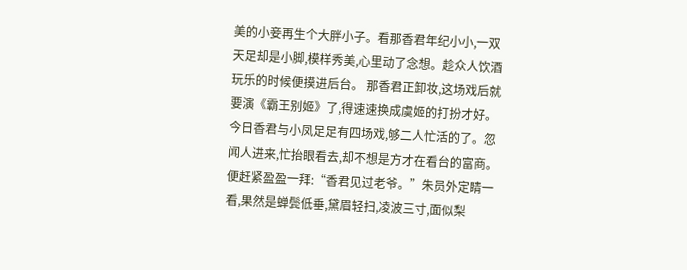美的小妾再生个大胖小子。看那香君年纪小小,一双天足却是小脚,模样秀美,心里动了念想。趁众人饮酒玩乐的时候便摸进后台。 那香君正卸妆,这场戏后就要演《霸王别姬》了,得速速换成虞姬的打扮才好。今日香君与小凤足足有四场戏,够二人忙活的了。忽闻人进来,忙抬眼看去,却不想是方才在看台的富商。便赶紧盈盈一拜:“香君见过老爷。”朱员外定睛一看,果然是蝉鬓低垂,黛眉轻扫,凌波三寸,面似梨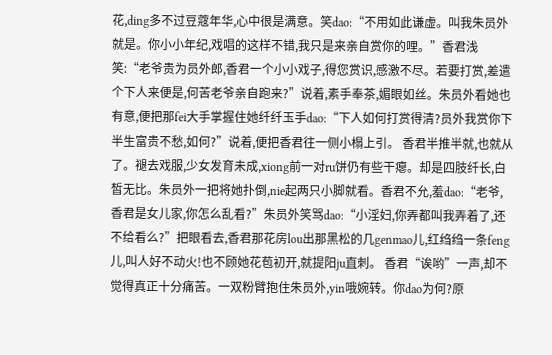花,ding多不过豆蔻年华,心中很是满意。笑dao:“不用如此谦虚。叫我朱员外就是。你小小年纪,戏唱的这样不错,我只是来亲自赏你的哩。”香君浅笑:“老爷贵为员外郎,香君一个小小戏子,得您赏识,感激不尽。若要打赏,差遣个下人来便是,何苦老爷亲自跑来?”说着,素手奉茶,媚眼如丝。朱员外看她也有意,便把那fei大手掌握住她纤纤玉手dao:“下人如何打赏得清?员外我赏你下半生富贵不愁,如何?”说着,便把香君往一侧小榻上引。 香君半推半就,也就从了。褪去戏服,少女发育未成,xiong前一对ru饼仍有些干瘪。却是四肢纤长,白皙无比。朱员外一把将她扑倒,nie起两只小脚就看。香君不允,羞dao:“老爷,香君是女儿家,你怎么乱看?”朱员外笑骂dao:“小淫妇,你弄都叫我弄着了,还不给看么?”把眼看去,香君那花房lou出那黑松的几genmao儿,红绉绉一条feng儿,叫人好不动火!也不顾她花苞初开,就提阳ju直刺。 香君“诶哟”一声,却不觉得真正十分痛苦。一双粉臂抱住朱员外,yin哦婉转。你dao为何?原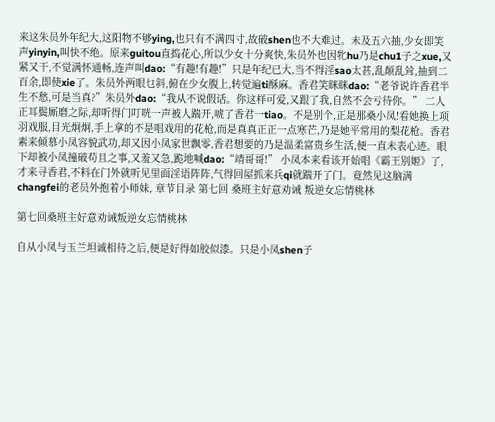来这朱员外年纪大,这阳物不够ying,也只有不满四寸,故破shen也不大难过。未及五六抽,少女即笑声yinyin,叫快不绝。原来guitou直捣花心,所以少女十分爽快,朱员外也因牝hu乃是chu1子之xue,又紧又干,不觉满怀通畅,连声叫dao:“有趣!有趣!”只是年纪已大,当不得淫sao太甚,乱颠乱耸,抽到二百余,即使xie了。朱员外两眼乜斜,俯在少女腹上,转觉遍ti酥麻。香君笑眯眯dao:“老爷说许香君半生不愁,可是当真?”朱员外dao:“我从不说假话。你这样可爱,又跟了我,自然不会亏待你。” 二人正耳鬓厮磨之际,却听得门叮咣一声被人踹开,唬了香君一tiao。不是别个,正是那桑小凤!看她换上项羽戏服,目光炯炯,手上拿的不是唱戏用的花枪,而是真真正正一点寒芒,乃是她平常用的梨花枪。香君素来倾慕小凤容貌武功,却又因小凤家世飘零,香君想要的乃是温柔富贵乡生活,便一直未表心迹。眼下却被小凤撞破苟且之事,又羞又急,跪地喊dao:“靖哥哥!” 小凤本来看该开始唱《霸王别姬》了,才来寻香君,不料在门外就听见里面淫语阵阵,气得回屋抓来兵qi就踹开了门。竟然见这脑满changfei的老员外抱着小师妹, 章节目录 第七回 桑班主好意劝诫 叛逆女忘情桃林

第七回桑班主好意劝诫叛逆女忘情桃林

自从小凤与玉兰坦诚相待之后,便是好得如胶似漆。只是小凤shen子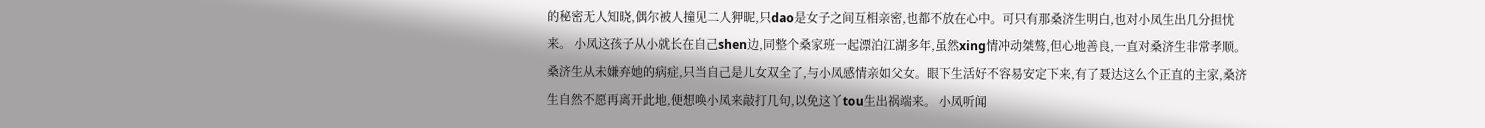的秘密无人知晓,偶尔被人撞见二人狎昵,只dao是女子之间互相亲密,也都不放在心中。可只有那桑济生明白,也对小凤生出几分担忧来。 小凤这孩子从小就长在自己shen边,同整个桑家班一起漂泊江湖多年,虽然xing情冲动桀骜,但心地善良,一直对桑济生非常孝顺。桑济生从未嫌弃她的病症,只当自己是儿女双全了,与小凤感情亲如父女。眼下生活好不容易安定下来,有了聂达这么个正直的主家,桑济生自然不愿再离开此地,便想唤小凤来敲打几句,以免这丫tou生出祸端来。 小凤听闻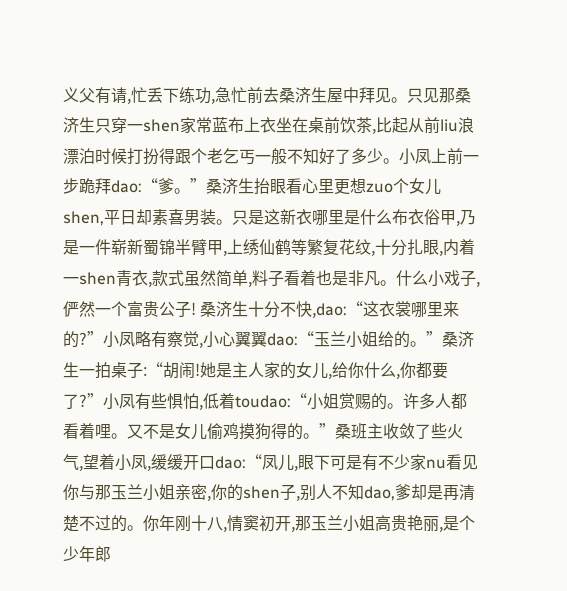义父有请,忙丢下练功,急忙前去桑济生屋中拜见。只见那桑济生只穿一shen家常蓝布上衣坐在桌前饮茶,比起从前liu浪漂泊时候打扮得跟个老乞丐一般不知好了多少。小凤上前一步跪拜dao:“爹。”桑济生抬眼看心里更想zuo个女儿shen,平日却素喜男装。只是这新衣哪里是什么布衣俗甲,乃是一件崭新蜀锦半臂甲,上绣仙鹤等繁复花纹,十分扎眼,内着一shen青衣,款式虽然简单,料子看着也是非凡。什么小戏子,俨然一个富贵公子! 桑济生十分不快,dao:“这衣裳哪里来的?”小凤略有察觉,小心翼翼dao:“玉兰小姐给的。”桑济生一拍桌子:“胡闹!她是主人家的女儿,给你什么,你都要了?”小凤有些惧怕,低着toudao:“小姐赏赐的。许多人都看着哩。又不是女儿偷鸡摸狗得的。”桑班主收敛了些火气,望着小凤,缓缓开口dao:“凤儿,眼下可是有不少家nu看见你与那玉兰小姐亲密,你的shen子,别人不知dao,爹却是再清楚不过的。你年刚十八,情窦初开,那玉兰小姐高贵艳丽,是个少年郎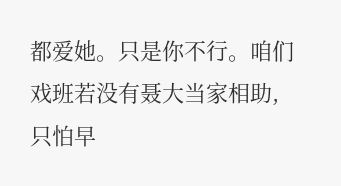都爱她。只是你不行。咱们戏班若没有聂大当家相助,只怕早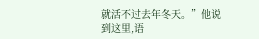就活不过去年冬天。”他说到这里,语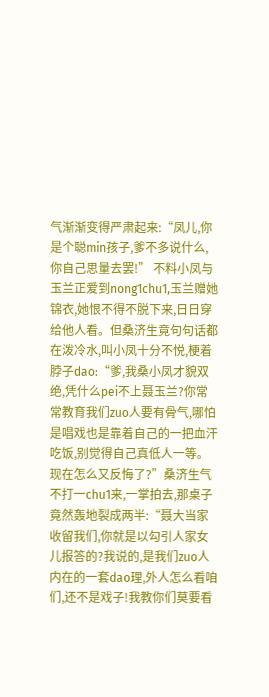气渐渐变得严肃起来:“凤儿,你是个聪min孩子,爹不多说什么,你自己思量去罢!” 不料小凤与玉兰正爱到nong1chu1,玉兰赠她锦衣,她恨不得不脱下来,日日穿给他人看。但桑济生竟句句话都在泼冷水,叫小凤十分不悦,梗着脖子dao:“爹,我桑小凤才貌双绝,凭什么pei不上聂玉兰?你常常教育我们zuo人要有骨气,哪怕是唱戏也是靠着自己的一把血汗吃饭,别觉得自己真低人一等。现在怎么又反悔了?”桑济生气不打一chu1来,一掌拍去,那桌子竟然轰地裂成两半:“聂大当家收留我们,你就是以勾引人家女儿报答的?我说的,是我们zuo人内在的一套dao理,外人怎么看咱们,还不是戏子!我教你们莫要看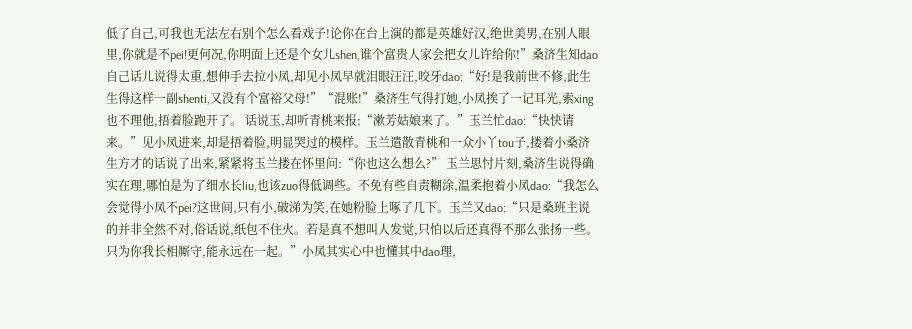低了自己,可我也无法左右别个怎么看戏子!论你在台上演的都是英雄好汉,绝世美男,在别人眼里,你就是不pei!更何况,你明面上还是个女儿shen,谁个富贵人家会把女儿许给你!”桑济生知dao自己话儿说得太重,想伸手去拉小凤,却见小凤早就泪眼汪汪,咬牙dao:“好!是我前世不修,此生生得这样一副shenti,又没有个富裕父母!”“混账!”桑济生气得打她,小凤挨了一记耳光,索xing也不理他,捂着脸跑开了。 话说玉,却听青桃来报:“漱芳姑娘来了。”玉兰忙dao:“快快请来。”见小凤进来,却是捂着脸,明显哭过的模样。玉兰遣散青桃和一众小丫tou子,搂着小桑济生方才的话说了出来,紧紧将玉兰搂在怀里问:“你也这么想么?” 玉兰思忖片刻,桑济生说得确实在理,哪怕是为了细水长liu,也该zuo得低调些。不免有些自责糊涂,温柔抱着小凤dao:“我怎么会觉得小凤不pei?这世间,只有小,破涕为笑,在她粉脸上啄了几下。玉兰又dao:“只是桑班主说的并非全然不对,俗话说,纸包不住火。若是真不想叫人发觉,只怕以后还真得不那么张扬一些。只为你我长相厮守,能永远在一起。”小凤其实心中也懂其中dao理,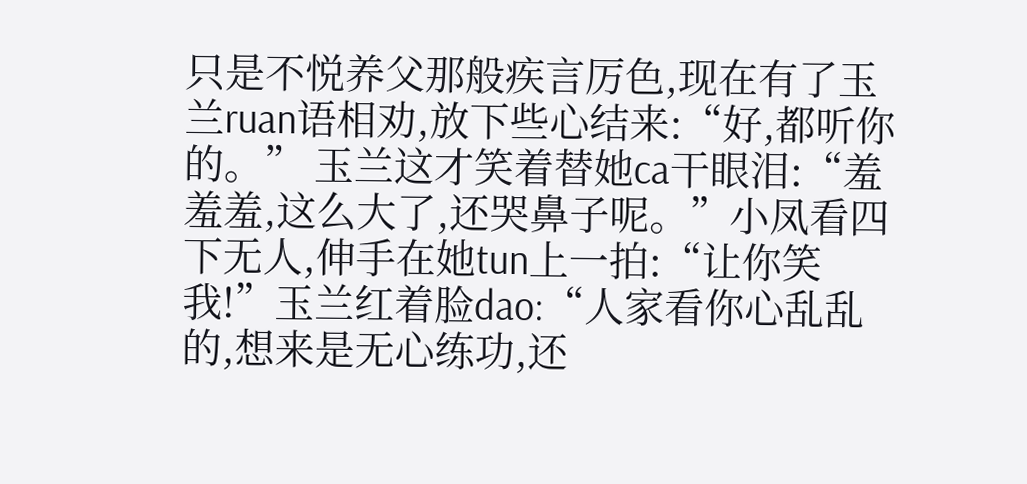只是不悦养父那般疾言厉色,现在有了玉兰ruan语相劝,放下些心结来:“好,都听你的。” 玉兰这才笑着替她ca干眼泪:“羞羞羞,这么大了,还哭鼻子呢。”小凤看四下无人,伸手在她tun上一拍:“让你笑我!”玉兰红着脸dao:“人家看你心乱乱的,想来是无心练功,还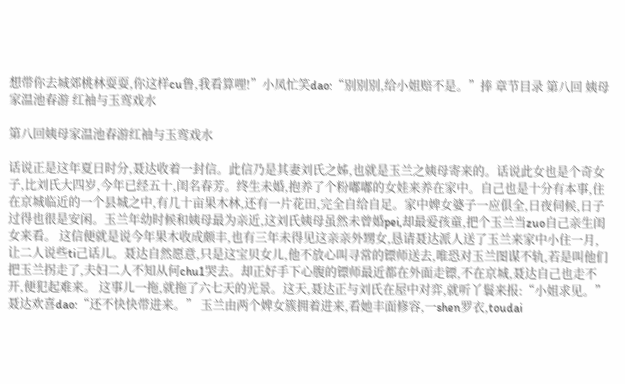想带你去城郊桃林耍耍,你这样cu鲁,我看算哩!”小凤忙笑dao:“别别别,给小姐赔不是。”捧 章节目录 第八回 姨母家温池春游 红袖与玉鸾戏水

第八回姨母家温池春游红袖与玉鸾戏水

话说正是这年夏日时分,聂达收着一封信。此信乃是其妻刘氏之姊,也就是玉兰之姨母寄来的。话说此女也是个奇女子,比刘氏大四岁,今年已经五十,闺名春芳。终生未婚,抱养了个粉嘟嘟的女娃来养在家中。自己也是十分有本事,住在京城临近的一个县城之中,有几十亩果木林,还有一片花田,完全自给自足。家中婢女婆子一应俱全,日夜伺候,日子过得也很是安闲。玉兰年幼时候和姨母最为亲近,这刘氏姨母虽然未曾婚pei,却最爱孩童,把个玉兰当zuo自己亲生闺女来看。 这信便就是说今年果木收成颇丰,也有三年未得见这亲亲外甥女,恳请聂达派人送了玉兰来家中小住一月,让二人说些ti己话儿。聂达自然愿意,只是这宝贝女儿,他不放心叫寻常的镖师送去,唯恐对玉兰图谋不轨,若是叫他们把玉兰拐走了,夫妇二人不知从何chu1哭去。却正好手下心腹的镖师最近都在外面走镖,不在京城,聂达自己也走不开,便犯起难来。 这事儿一拖,就拖了六七天的光景。这天,聂达正与刘氏在屋中对弈,就听丫鬟来报:“小姐求见。”聂达欢喜dao:“还不快快带进来。” 玉兰由两个婢女簇拥着进来,看她丰面修容,一shen罗衣,toudai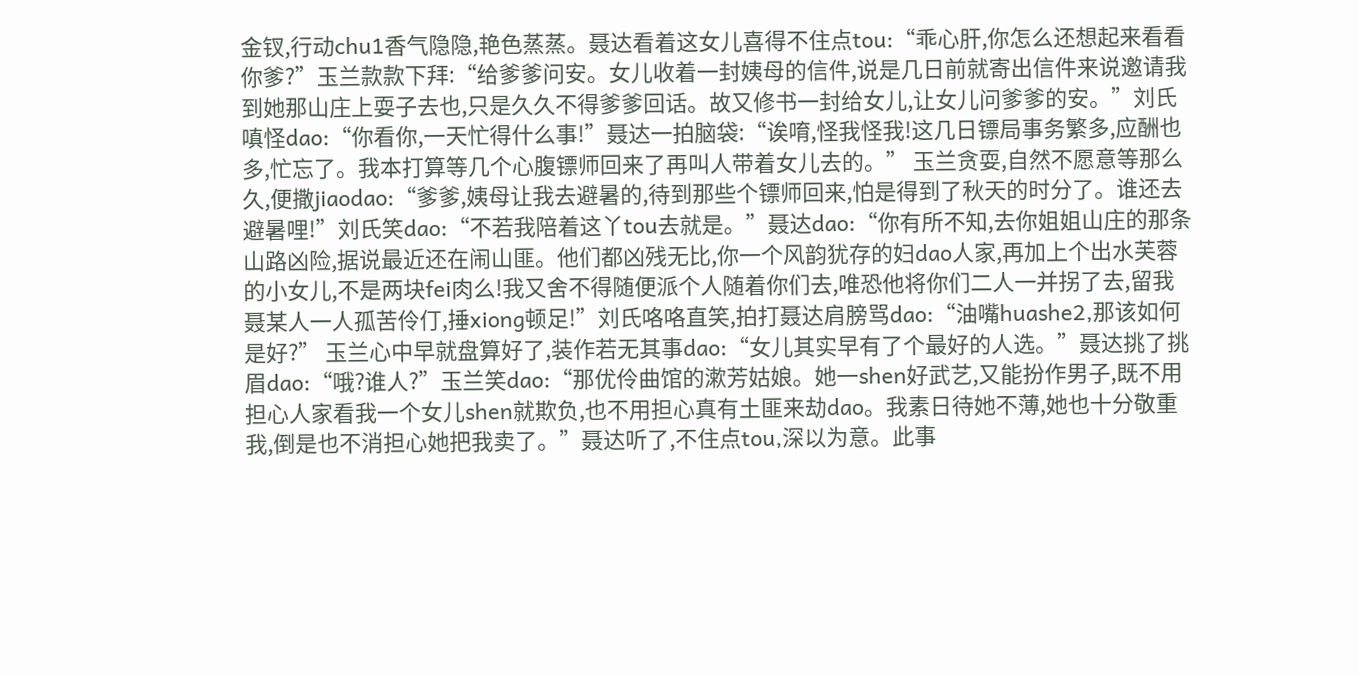金钗,行动chu1香气隐隐,艳色蒸蒸。聂达看着这女儿喜得不住点tou:“乖心肝,你怎么还想起来看看你爹?”玉兰款款下拜:“给爹爹问安。女儿收着一封姨母的信件,说是几日前就寄出信件来说邀请我到她那山庄上耍子去也,只是久久不得爹爹回话。故又修书一封给女儿,让女儿问爹爹的安。”刘氏嗔怪dao:“你看你,一天忙得什么事!”聂达一拍脑袋:“诶唷,怪我怪我!这几日镖局事务繁多,应酬也多,忙忘了。我本打算等几个心腹镖师回来了再叫人带着女儿去的。” 玉兰贪耍,自然不愿意等那么久,便撒jiaodao:“爹爹,姨母让我去避暑的,待到那些个镖师回来,怕是得到了秋天的时分了。谁还去避暑哩!”刘氏笑dao:“不若我陪着这丫tou去就是。”聂达dao:“你有所不知,去你姐姐山庄的那条山路凶险,据说最近还在闹山匪。他们都凶残无比,你一个风韵犹存的妇dao人家,再加上个出水芙蓉的小女儿,不是两块fei肉么!我又舍不得随便派个人随着你们去,唯恐他将你们二人一并拐了去,留我聂某人一人孤苦伶仃,捶xiong顿足!”刘氏咯咯直笑,拍打聂达肩膀骂dao:“油嘴huashe2,那该如何是好?” 玉兰心中早就盘算好了,装作若无其事dao:“女儿其实早有了个最好的人选。”聂达挑了挑眉dao:“哦?谁人?”玉兰笑dao:“那优伶曲馆的漱芳姑娘。她一shen好武艺,又能扮作男子,既不用担心人家看我一个女儿shen就欺负,也不用担心真有土匪来劫dao。我素日待她不薄,她也十分敬重我,倒是也不消担心她把我卖了。”聂达听了,不住点tou,深以为意。此事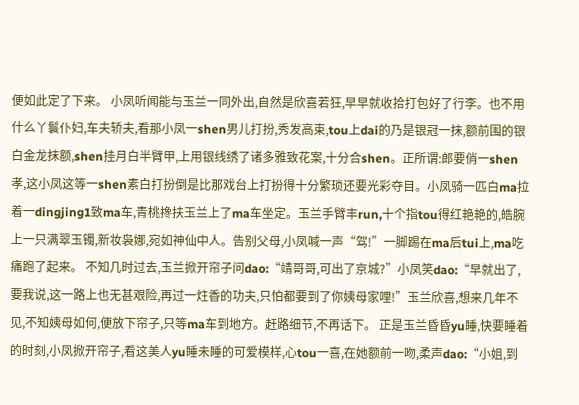便如此定了下来。 小凤听闻能与玉兰一同外出,自然是欣喜若狂,早早就收拾打包好了行李。也不用什么丫鬟仆妇,车夫轿夫,看那小凤一shen男儿打扮,秀发高束,tou上dai的乃是银冠一抹,额前围的银白金龙抹额,shen挂月白半臂甲,上用银线绣了诸多雅致花案,十分合shen。正所谓:郎要俏一shen孝,这小凤这等一shen素白打扮倒是比那戏台上打扮得十分繁琐还要光彩夺目。小凤骑一匹白ma拉着一dingjing1致ma车,青桃搀扶玉兰上了ma车坐定。玉兰手臂丰run,十个指tou得红艳艳的,皓腕上一只满翠玉镯,新妆袅娜,宛如神仙中人。告别父母,小凤喊一声“驾!”一脚踢在ma后tui上,ma吃痛跑了起来。 不知几时过去,玉兰掀开帘子问dao:“靖哥哥,可出了京城?”小凤笑dao:“早就出了,要我说,这一路上也无甚艰险,再过一炷香的功夫,只怕都要到了你姨母家哩!”玉兰欣喜,想来几年不见,不知姨母如何,便放下帘子,只等ma车到地方。赶路细节,不再话下。 正是玉兰昏昏yu睡,快要睡着的时刻,小凤掀开帘子,看这美人yu睡未睡的可爱模样,心tou一喜,在她额前一吻,柔声dao:“小姐,到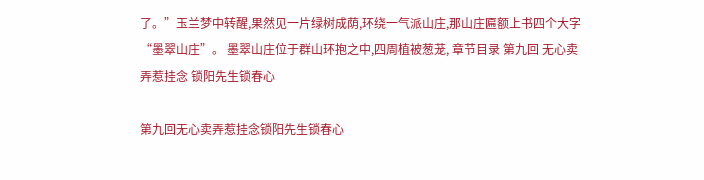了。”玉兰梦中转醒,果然见一片绿树成荫,环绕一气派山庄,那山庄匾额上书四个大字“墨翠山庄”。 墨翠山庄位于群山环抱之中,四周植被葱茏, 章节目录 第九回 无心卖弄惹挂念 锁阳先生锁春心

第九回无心卖弄惹挂念锁阳先生锁春心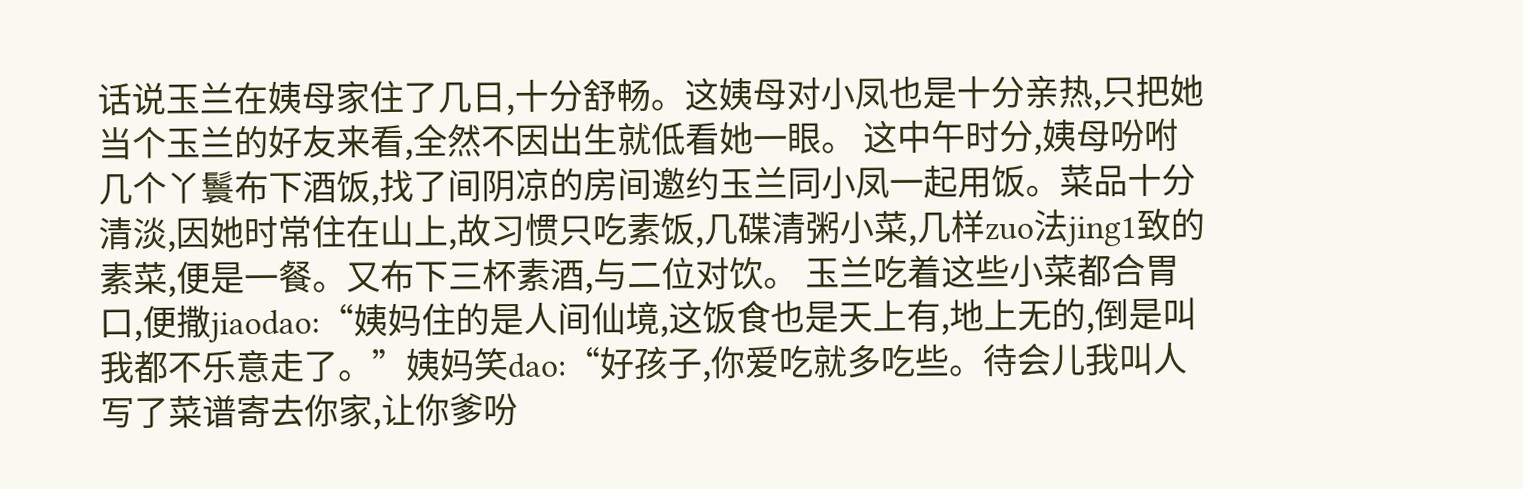话说玉兰在姨母家住了几日,十分舒畅。这姨母对小凤也是十分亲热,只把她当个玉兰的好友来看,全然不因出生就低看她一眼。 这中午时分,姨母吩咐几个丫鬟布下酒饭,找了间阴凉的房间邀约玉兰同小凤一起用饭。菜品十分清淡,因她时常住在山上,故习惯只吃素饭,几碟清粥小菜,几样zuo法jing1致的素菜,便是一餐。又布下三杯素酒,与二位对饮。 玉兰吃着这些小菜都合胃口,便撒jiaodao:“姨妈住的是人间仙境,这饭食也是天上有,地上无的,倒是叫我都不乐意走了。”姨妈笑dao:“好孩子,你爱吃就多吃些。待会儿我叫人写了菜谱寄去你家,让你爹吩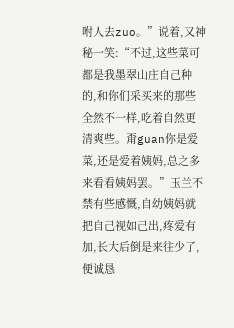咐人去zuo。”说着,又神秘一笑:“不过,这些菜可都是我墨翠山庄自己种的,和你们采买来的那些全然不一样,吃着自然更清爽些。甭guan你是爱菜,还是爱着姨妈,总之多来看看姨妈罢。”玉兰不禁有些感慨,自幼姨妈就把自己视如己出,疼爱有加,长大后倒是来往少了,便诚恳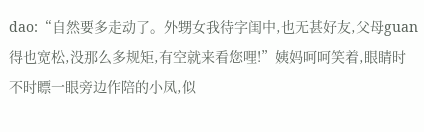dao:“自然要多走动了。外甥女我待字闺中,也无甚好友,父母guan得也宽松,没那么多规矩,有空就来看您哩!”姨妈呵呵笑着,眼睛时不时瞟一眼旁边作陪的小凤,似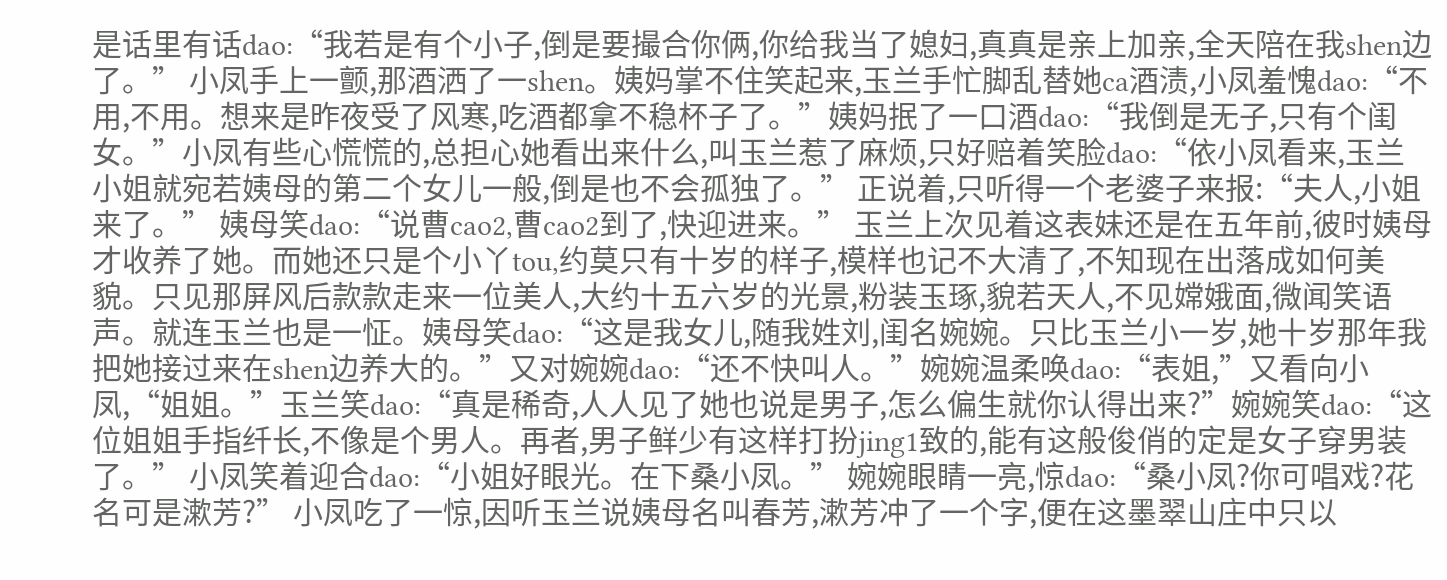是话里有话dao:“我若是有个小子,倒是要撮合你俩,你给我当了媳妇,真真是亲上加亲,全天陪在我shen边了。” 小凤手上一颤,那酒洒了一shen。姨妈掌不住笑起来,玉兰手忙脚乱替她ca酒渍,小凤羞愧dao:“不用,不用。想来是昨夜受了风寒,吃酒都拿不稳杯子了。”姨妈抿了一口酒dao:“我倒是无子,只有个闺女。”小凤有些心慌慌的,总担心她看出来什么,叫玉兰惹了麻烦,只好赔着笑脸dao:“依小凤看来,玉兰小姐就宛若姨母的第二个女儿一般,倒是也不会孤独了。” 正说着,只听得一个老婆子来报:“夫人,小姐来了。” 姨母笑dao:“说曹cao2,曹cao2到了,快迎进来。” 玉兰上次见着这表妹还是在五年前,彼时姨母才收养了她。而她还只是个小丫tou,约莫只有十岁的样子,模样也记不大清了,不知现在出落成如何美貌。只见那屏风后款款走来一位美人,大约十五六岁的光景,粉装玉琢,貌若天人,不见嫦娥面,微闻笑语声。就连玉兰也是一怔。姨母笑dao:“这是我女儿,随我姓刘,闺名婉婉。只比玉兰小一岁,她十岁那年我把她接过来在shen边养大的。”又对婉婉dao:“还不快叫人。”婉婉温柔唤dao:“表姐,”又看向小凤,“姐姐。”玉兰笑dao:“真是稀奇,人人见了她也说是男子,怎么偏生就你认得出来?”婉婉笑dao:“这位姐姐手指纤长,不像是个男人。再者,男子鲜少有这样打扮jing1致的,能有这般俊俏的定是女子穿男装了。” 小凤笑着迎合dao:“小姐好眼光。在下桑小凤。” 婉婉眼睛一亮,惊dao:“桑小凤?你可唱戏?花名可是漱芳?” 小凤吃了一惊,因听玉兰说姨母名叫春芳,漱芳冲了一个字,便在这墨翠山庄中只以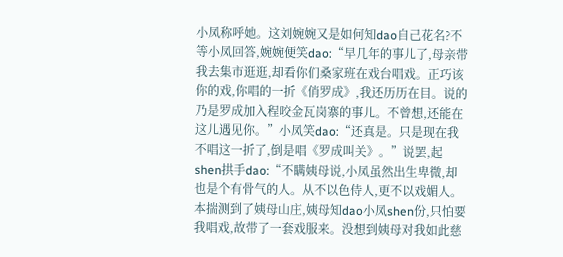小凤称呼她。这刘婉婉又是如何知dao自己花名?不等小凤回答,婉婉便笑dao:“早几年的事儿了,母亲带我去集市逛逛,却看你们桑家班在戏台唱戏。正巧该你的戏,你唱的一折《俏罗成》,我还历历在目。说的乃是罗成加入程咬金瓦岗寨的事儿。不曾想,还能在这儿遇见你。”小凤笑dao:“还真是。只是现在我不唱这一折了,倒是唱《罗成叫关》。”说罢,起shen拱手dao:“不瞒姨母说,小凤虽然出生卑微,却也是个有骨气的人。从不以色侍人,更不以戏媚人。本揣测到了姨母山庄,姨母知dao小凤shen份,只怕要我唱戏,故带了一套戏服来。没想到姨母对我如此慈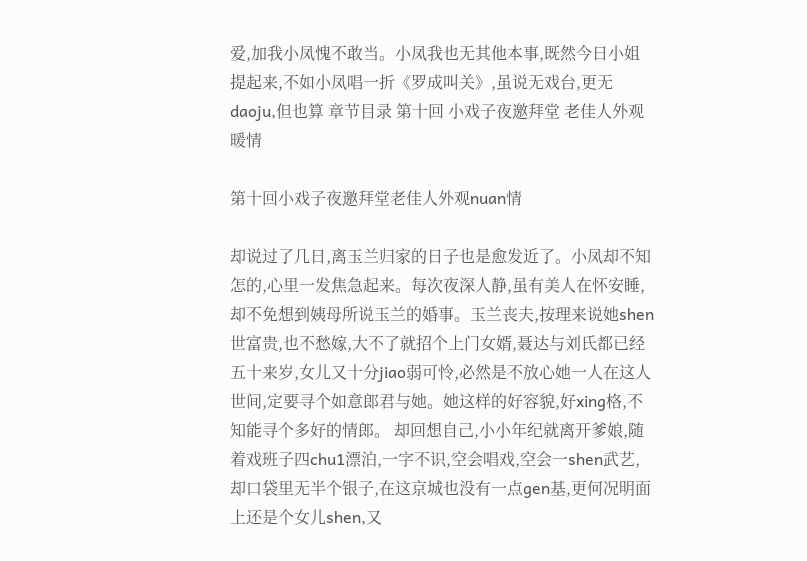爱,加我小凤愧不敢当。小凤我也无其他本事,既然今日小姐提起来,不如小凤唱一折《罗成叫关》,虽说无戏台,更无daoju,但也算 章节目录 第十回 小戏子夜邀拜堂 老佳人外观暖情

第十回小戏子夜邀拜堂老佳人外观nuan情

却说过了几日,离玉兰归家的日子也是愈发近了。小凤却不知怎的,心里一发焦急起来。每次夜深人静,虽有美人在怀安睡,却不免想到姨母所说玉兰的婚事。玉兰丧夫,按理来说她shen世富贵,也不愁嫁,大不了就招个上门女婿,聂达与刘氏都已经五十来岁,女儿又十分jiao弱可怜,必然是不放心她一人在这人世间,定要寻个如意郎君与她。她这样的好容貌,好xing格,不知能寻个多好的情郎。 却回想自己,小小年纪就离开爹娘,随着戏班子四chu1漂泊,一字不识,空会唱戏,空会一shen武艺,却口袋里无半个银子,在这京城也没有一点gen基,更何况明面上还是个女儿shen,又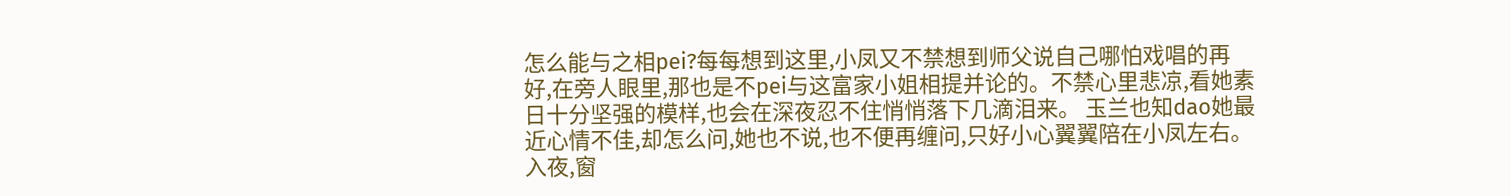怎么能与之相pei?每每想到这里,小凤又不禁想到师父说自己哪怕戏唱的再好,在旁人眼里,那也是不pei与这富家小姐相提并论的。不禁心里悲凉,看她素日十分坚强的模样,也会在深夜忍不住悄悄落下几滴泪来。 玉兰也知dao她最近心情不佳,却怎么问,她也不说,也不便再缠问,只好小心翼翼陪在小凤左右。 入夜,窗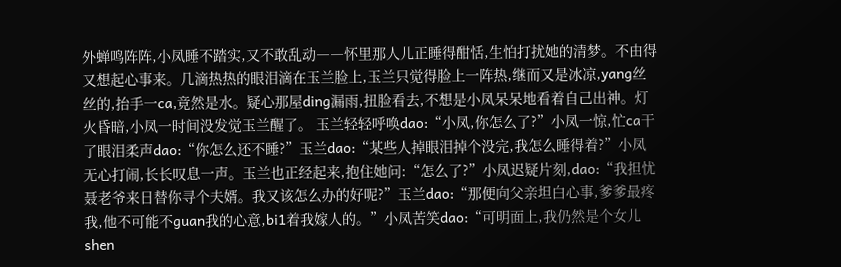外蝉鸣阵阵,小凤睡不踏实,又不敢乱动――怀里那人儿正睡得酣恬,生怕打扰她的清梦。不由得又想起心事来。几滴热热的眼泪滴在玉兰脸上,玉兰只觉得脸上一阵热,继而又是冰凉,yang丝丝的,抬手一ca,竟然是水。疑心那屋ding漏雨,扭脸看去,不想是小凤呆呆地看着自己出神。灯火昏暗,小凤一时间没发觉玉兰醒了。 玉兰轻轻呼唤dao:“小凤,你怎么了?”小凤一惊,忙ca干了眼泪柔声dao:“你怎么还不睡?”玉兰dao:“某些人掉眼泪掉个没完,我怎么睡得着?”小凤无心打闹,长长叹息一声。玉兰也正经起来,抱住她问:“怎么了?”小凤迟疑片刻,dao:“我担忧聂老爷来日替你寻个夫婿。我又该怎么办的好呢?”玉兰dao:“那便向父亲坦白心事,爹爹最疼我,他不可能不guan我的心意,bi1着我嫁人的。”小凤苦笑dao:“可明面上,我仍然是个女儿shen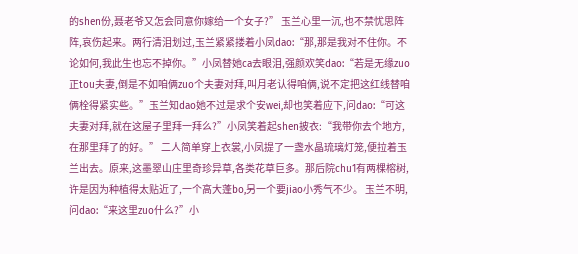的shen份,聂老爷又怎会同意你嫁给一个女子?” 玉兰心里一沉,也不禁忧思阵阵,哀伤起来。两行清泪划过,玉兰紧紧搂着小凤dao:“那,那是我对不住你。不论如何,我此生也忘不掉你。”小凤替她ca去眼泪,强颜欢笑dao:“若是无缘zuo正tou夫妻,倒是不如咱俩zuo个夫妻对拜,叫月老认得咱俩,说不定把这红线替咱俩栓得紧实些。”玉兰知dao她不过是求个安wei,却也笑着应下,问dao:“可这夫妻对拜,就在这屋子里拜一拜么?”小凤笑着起shen披衣:“我带你去个地方,在那里拜了的好。” 二人简单穿上衣裳,小凤提了一盏水晶琉璃灯笼,便拉着玉兰出去。原来,这墨翠山庄里奇珍异草,各类花草巨多。那后院chu1有两棵榕树,许是因为种植得太贴近了,一个高大蓬bo,另一个要jiao小秀气不少。 玉兰不明,问dao:“来这里zuo什么?”小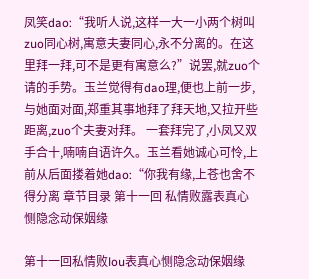凤笑dao:“我听人说,这样一大一小两个树叫zuo同心树,寓意夫妻同心,永不分离的。在这里拜一拜,可不是更有寓意么?”说罢,就zuo个请的手势。玉兰觉得有dao理,便也上前一步,与她面对面,郑重其事地拜了拜天地,又拉开些距离,zuo个夫妻对拜。 一套拜完了,小凤又双手合十,喃喃自语许久。玉兰看她诚心可怜,上前从后面搂着她dao:“你我有缘,上苍也舍不得分离 章节目录 第十一回 私情败露表真心 恻隐念动保姻缘

第十一回私情败lou表真心恻隐念动保姻缘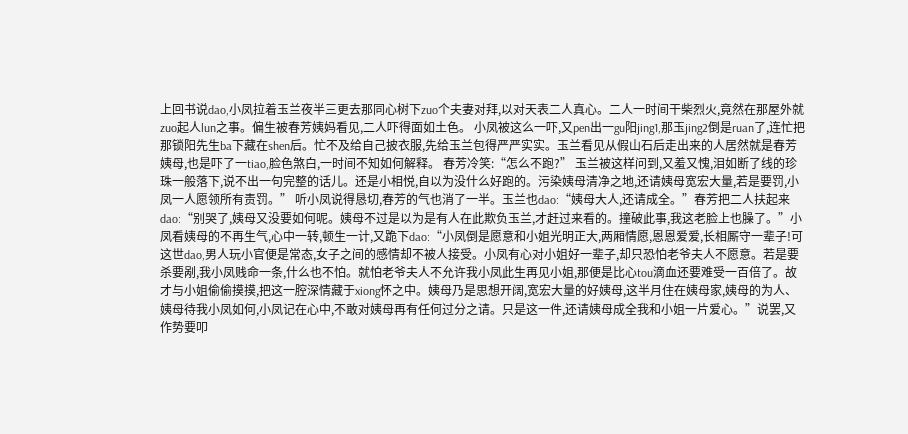上回书说dao,小凤拉着玉兰夜半三更去那同心树下zuo个夫妻对拜,以对天表二人真心。二人一时间干柴烈火,竟然在那屋外就zuo起人lun之事。偏生被春芳姨妈看见,二人吓得面如土色。 小凤被这么一吓,又pen出一gu阳jing1,那玉jing2倒是ruan了,连忙把那锁阳先生ba下藏在shen后。忙不及给自己披衣服,先给玉兰包得严严实实。玉兰看见从假山石后走出来的人居然就是春芳姨母,也是吓了一tiao,脸色煞白,一时间不知如何解释。 春芳冷笑:“怎么不跑?” 玉兰被这样问到,又羞又愧,泪如断了线的珍珠一般落下,说不出一句完整的话儿。还是小相悦,自以为没什么好跑的。污染姨母清净之地,还请姨母宽宏大量,若是要罚,小凤一人愿领所有责罚。” 听小凤说得恳切,春芳的气也消了一半。玉兰也dao:“姨母大人,还请成全。”春芳把二人扶起来dao:“别哭了,姨母又没要如何呢。姨母不过是以为是有人在此欺负玉兰,才赶过来看的。撞破此事,我这老脸上也臊了。”小凤看姨母的不再生气,心中一转,顿生一计,又跪下dao:“小凤倒是愿意和小姐光明正大,两厢情愿,恩恩爱爱,长相厮守一辈子!可这世dao,男人玩小官便是常态,女子之间的感情却不被人接受。小凤有心对小姐好一辈子,却只恐怕老爷夫人不愿意。若是要杀要剐,我小凤贱命一条,什么也不怕。就怕老爷夫人不允许我小凤此生再见小姐,那便是比心tou滴血还要难受一百倍了。故才与小姐偷偷摸摸,把这一腔深情藏于xiong怀之中。姨母乃是思想开阔,宽宏大量的好姨母,这半月住在姨母家,姨母的为人、姨母待我小凤如何,小凤记在心中,不敢对姨母再有任何过分之请。只是这一件,还请姨母成全我和小姐一片爱心。”说罢,又作势要叩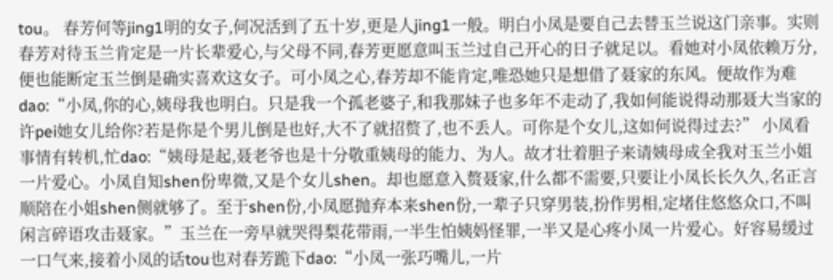tou。 春芳何等jing1明的女子,何况活到了五十岁,更是人jing1一般。明白小凤是要自己去替玉兰说这门亲事。实则春芳对待玉兰肯定是一片长辈爱心,与父母不同,春芳更愿意叫玉兰过自己开心的日子就足以。看她对小凤依赖万分,便也能断定玉兰倒是确实喜欢这女子。可小凤之心,春芳却不能肯定,唯恐她只是想借了聂家的东风。便故作为难dao:“小凤,你的心,姨母我也明白。只是我一个孤老婆子,和我那妹子也多年不走动了,我如何能说得动那聂大当家的许pei她女儿给你?若是你是个男儿倒是也好,大不了就招赘了,也不丢人。可你是个女儿,这如何说得过去?” 小凤看事情有转机,忙dao:“姨母是起,聂老爷也是十分敬重姨母的能力、为人。故才壮着胆子来请姨母成全我对玉兰小姐一片爱心。小凤自知shen份卑微,又是个女儿shen。却也愿意入赘聂家,什么都不需要,只要让小凤长长久久,名正言顺陪在小姐shen侧就够了。至于shen份,小凤愿抛弃本来shen份,一辈子只穿男装,扮作男相,定堵住悠悠众口,不叫闲言碎语攻击聂家。”玉兰在一旁早就哭得梨花带雨,一半生怕姨妈怪罪,一半又是心疼小凤一片爱心。好容易缓过一口气来,接着小凤的话tou也对春芳跪下dao:“小凤一张巧嘴儿,一片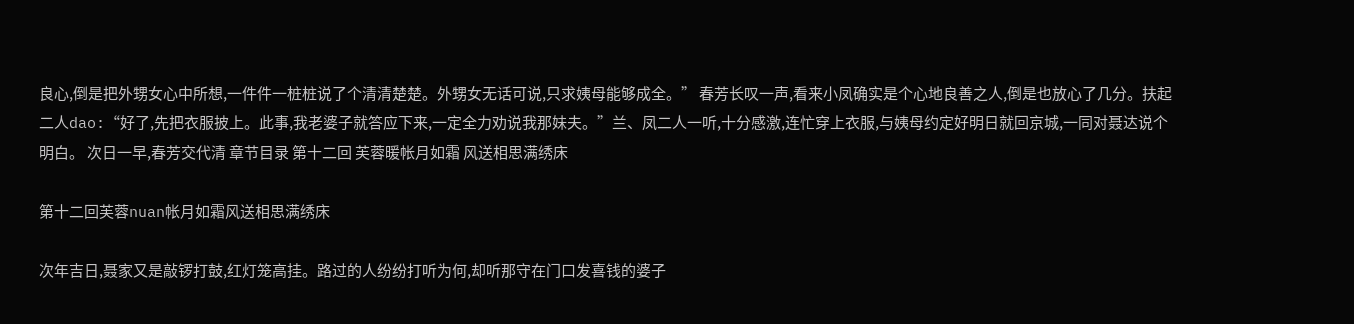良心,倒是把外甥女心中所想,一件件一桩桩说了个清清楚楚。外甥女无话可说,只求姨母能够成全。” 春芳长叹一声,看来小凤确实是个心地良善之人,倒是也放心了几分。扶起二人dao:“好了,先把衣服披上。此事,我老婆子就答应下来,一定全力劝说我那妹夫。”兰、凤二人一听,十分感激,连忙穿上衣服,与姨母约定好明日就回京城,一同对聂达说个明白。 次日一早,春芳交代清 章节目录 第十二回 芙蓉暖帐月如霜 风送相思满绣床

第十二回芙蓉nuan帐月如霜风送相思满绣床

次年吉日,聂家又是敲锣打鼓,红灯笼高挂。路过的人纷纷打听为何,却听那守在门口发喜钱的婆子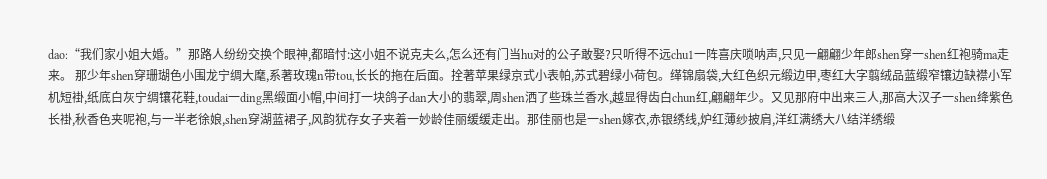dao:“我们家小姐大婚。”那路人纷纷交换个眼神,都暗忖:这小姐不说克夫么,怎么还有门当hu对的公子敢娶?只听得不远chu1一阵喜庆唢呐声,只见一翩翩少年郎shen穿一shen红袍骑ma走来。 那少年shen穿珊瑚色小围龙宁绸大麾,系著玫瑰n带tou,长长的拖在后面。拴著苹果绿京式小表帕,苏式碧绿小荷包。缂锦扇袋,大红色织元缎边甲,枣红大字翦绒品蓝缎窄镶边缺襟小军机短褂,纸底白灰宁绸镶花鞋,toudai一ding黑缎面小帽,中间打一块鸽子dan大小的翡翠,周shen洒了些珠兰香水,越显得齿白chun红,翩翩年少。又见那府中出来三人,那高大汉子一shen绛紫色长褂,秋香色夹呢袍,与一半老徐娘,shen穿湖蓝裙子,风韵犹存女子夹着一妙龄佳丽缓缓走出。那佳丽也是一shen嫁衣,赤银绣线,炉红薄纱披肩,洋红满绣大八结洋绣缎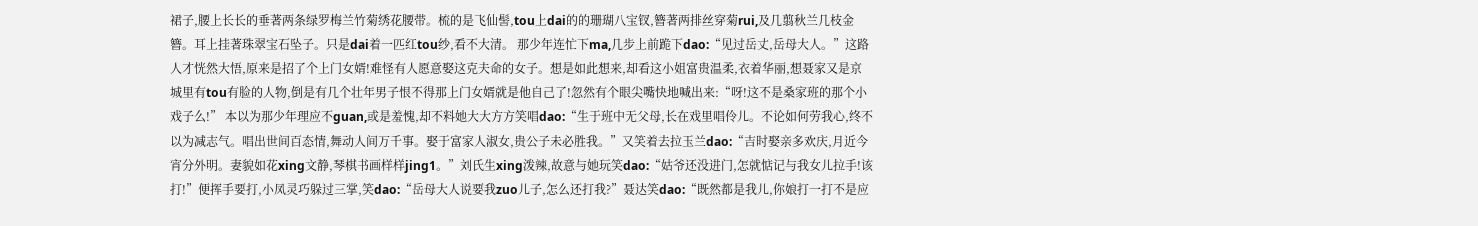裙子,腰上长长的垂著两条绿罗梅兰竹菊绣花腰带。梳的是飞仙髻,tou上dai的的珊瑚八宝钗,簪著两排丝穿菊rui,及几翦秋兰几枝金簪。耳上挂著珠翠宝石坠子。只是dai着一匹红tou纱,看不大清。 那少年连忙下ma,几步上前跪下dao:“见过岳丈,岳母大人。”这路人才恍然大悟,原来是招了个上门女婿!难怪有人愿意娶这克夫命的女子。想是如此想来,却看这小姐富贵温柔,衣着华丽,想聂家又是京城里有tou有脸的人物,倒是有几个壮年男子恨不得那上门女婿就是他自己了!忽然有个眼尖嘴快地喊出来:“呀!这不是桑家班的那个小戏子么!” 本以为那少年理应不guan,或是羞愧,却不料她大大方方笑唱dao:“生于班中无父母,长在戏里唱伶儿。不论如何劳我心,终不以为减志气。唱出世间百态情,舞动人间万千事。娶于富家人淑女,贵公子未必胜我。”又笑着去拉玉兰dao:“吉时娶亲多欢庆,月近今宵分外明。妻貌如花xing文静,琴棋书画样样jing1。”刘氏生xing泼辣,故意与她玩笑dao:“姑爷还没进门,怎就惦记与我女儿拉手!该打!”便挥手要打,小凤灵巧躲过三掌,笑dao:“岳母大人说要我zuo儿子,怎么还打我?”聂达笑dao:“既然都是我儿,你娘打一打不是应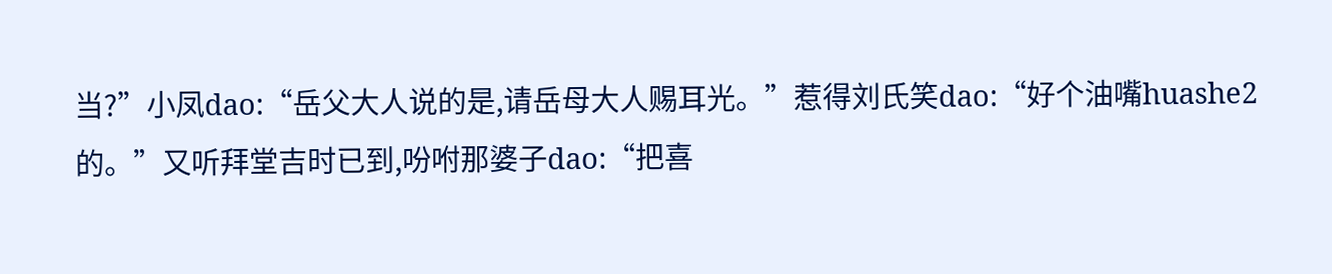当?”小凤dao:“岳父大人说的是,请岳母大人赐耳光。”惹得刘氏笑dao:“好个油嘴huashe2的。”又听拜堂吉时已到,吩咐那婆子dao:“把喜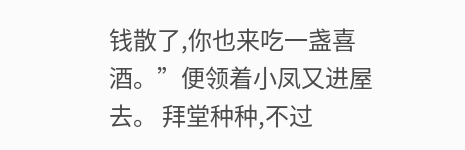钱散了,你也来吃一盏喜酒。”便领着小凤又进屋去。 拜堂种种,不过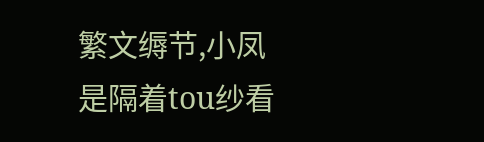繁文缛节,小凤是隔着tou纱看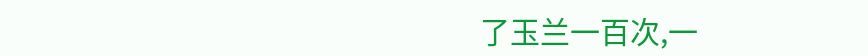了玉兰一百次,一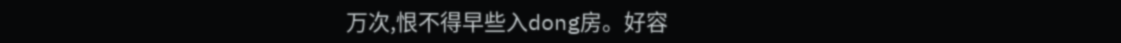万次,恨不得早些入dong房。好容